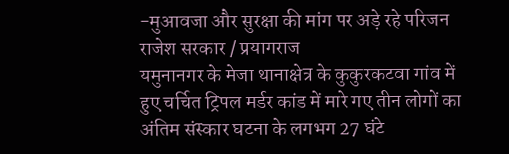-मुआवजा और सुरक्षा की मांग पर अड़े रहे परिजन
राजेश सरकार / प्रयागराज
यमुनानगर के मेजा थानाक्षेत्र के कुकुरकटवा गांव में हुए चर्चित ट्रिपल मर्डर कांड में मारे गए तीन लोगों का अंतिम संस्कार घटना के लगभग 27 घंटे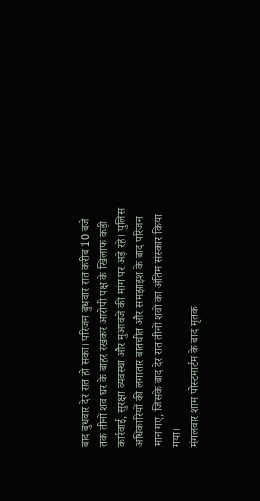बाद बुधवार देर रात हो सका। परिजन बुधवार रात करीब 10 बजे तक तीनों शव घर के बाहर रखकर आरोपी पक्ष के खिलाफ कड़ी कार्रवाई, सुरक्षा व्यवस्था और मुआवजे की मांग पर अड़े रहे। पुलिस अधिकारियों की लगातार बातचीत और समझाइश के बाद परिजन मान गए, जिसके बाद देर रात तीनों शवों का अंतिम संस्कार किया गया।
मंगलवार शाम पोस्टमार्टम के बाद मृतक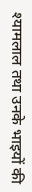श्यामलाल तथा उनके भाइयों की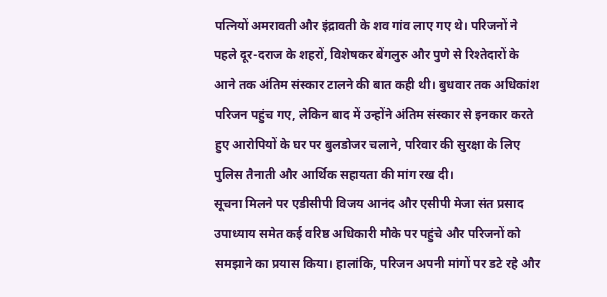पत्नियों अमरावती और इंद्रावती के शव गांव लाए गए थे। परिजनों ने पहले दूर-दराज के शहरों, विशेषकर बेंगलुरु और पुणे से रिश्तेदारों के आने तक अंतिम संस्कार टालने की बात कही थी। बुधवार तक अधिकांश परिजन पहुंच गए, लेकिन बाद में उन्होंने अंतिम संस्कार से इनकार करते हुए आरोपियों के घर पर बुलडोजर चलाने, परिवार की सुरक्षा के लिए पुलिस तैनाती और आर्थिक सहायता की मांग रख दी।
सूचना मिलने पर एडीसीपी विजय आनंद और एसीपी मेजा संत प्रसाद उपाध्याय समेत कई वरिष्ठ अधिकारी मौके पर पहुंचे और परिजनों को समझाने का प्रयास किया। हालांकि, परिजन अपनी मांगों पर डटे रहे और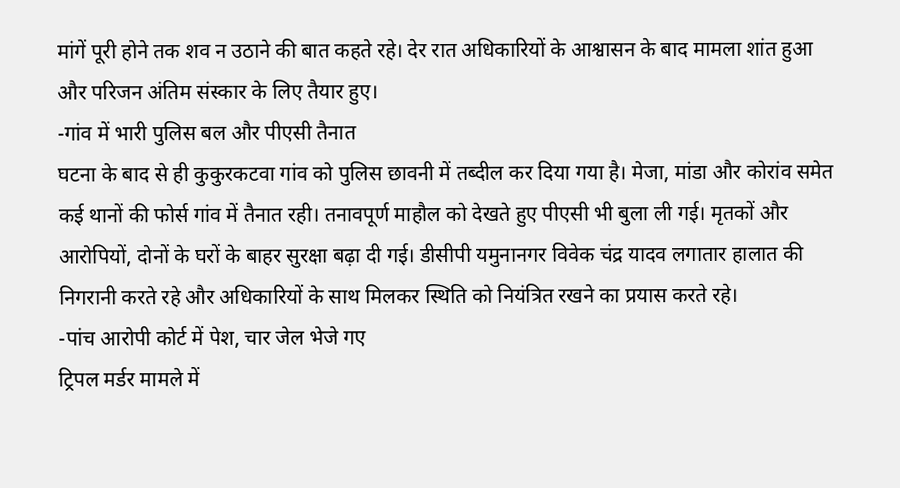मांगें पूरी होने तक शव न उठाने की बात कहते रहे। देर रात अधिकारियों के आश्वासन के बाद मामला शांत हुआ और परिजन अंतिम संस्कार के लिए तैयार हुए।
-गांव में भारी पुलिस बल और पीएसी तैनात
घटना के बाद से ही कुकुरकटवा गांव को पुलिस छावनी में तब्दील कर दिया गया है। मेजा, मांडा और कोरांव समेत कई थानों की फोर्स गांव में तैनात रही। तनावपूर्ण माहौल को देखते हुए पीएसी भी बुला ली गई। मृतकों और आरोपियों, दोनों के घरों के बाहर सुरक्षा बढ़ा दी गई। डीसीपी यमुनानगर विवेक चंद्र यादव लगातार हालात की निगरानी करते रहे और अधिकारियों के साथ मिलकर स्थिति को नियंत्रित रखने का प्रयास करते रहे।
-पांच आरोपी कोर्ट में पेश, चार जेल भेजे गए
ट्रिपल मर्डर मामले में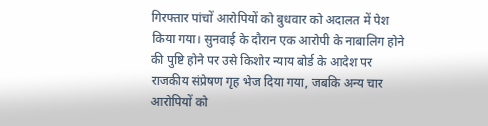गिरफ्तार पांचों आरोपियों को बुधवार को अदालत में पेश किया गया। सुनवाई के दौरान एक आरोपी के नाबालिग होने की पुष्टि होने पर उसे किशोर न्याय बोर्ड के आदेश पर राजकीय संप्रेषण गृह भेज दिया गया, जबकि अन्य चार आरोपियों को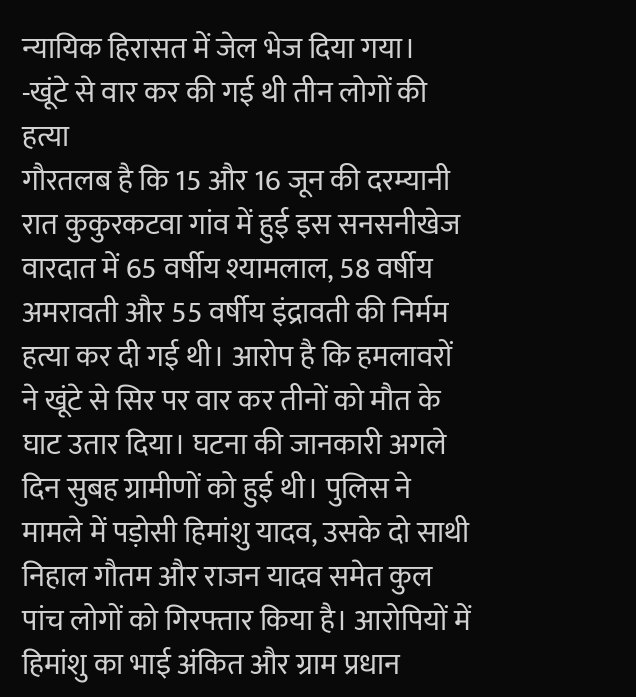न्यायिक हिरासत में जेल भेज दिया गया।
-खूंटे से वार कर की गई थी तीन लोगों की हत्या
गौरतलब है कि 15 और 16 जून की दरम्यानी रात कुकुरकटवा गांव में हुई इस सनसनीखेज वारदात में 65 वर्षीय श्यामलाल, 58 वर्षीय अमरावती और 55 वर्षीय इंद्रावती की निर्मम हत्या कर दी गई थी। आरोप है कि हमलावरों ने खूंटे से सिर पर वार कर तीनों को मौत के घाट उतार दिया। घटना की जानकारी अगले दिन सुबह ग्रामीणों को हुई थी। पुलिस ने मामले में पड़ोसी हिमांशु यादव, उसके दो साथी निहाल गौतम और राजन यादव समेत कुल पांच लोगों को गिरफ्तार किया है। आरोपियों में हिमांशु का भाई अंकित और ग्राम प्रधान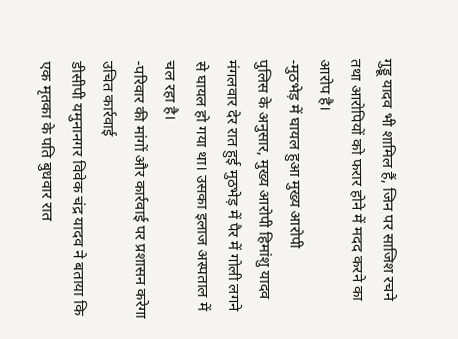गुड्डू यादव भी शामिल हैं, जिन पर साजिश रचने तथा आरोपियों को फरार होने में मदद करने का आरोप है।
-मुठभेड़ में घायल हुआ मुख्य आरोपी
पुलिस के अनुसार, मुख्य आरोपी हिमांशु यादव मंगलवार देर रात हुई मुठभेड़ में पैर में गोली लगने से घायल हो गया था। उसका इलाज अस्पताल में चल रहा है।
-परिवार की मांगों और कार्रवाई पर प्रशासन करेगा उचित कार्रवाई
डीसीपी यमुनानगर विवेक चंद्र यादव ने बताया कि एक मृतका के पति बुधवार रात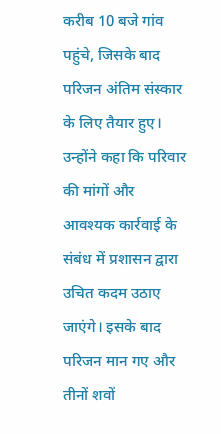करीब 10 बजे गांव पहुंचे, जिसके बाद परिजन अंतिम संस्कार के लिए तैयार हुए। उन्होंने कहा कि परिवार की मांगों और आवश्यक कार्रवाई के संबंध में प्रशासन द्वारा उचित कदम उठाए जाएंगे। इसके बाद परिजन मान गए और तीनों शवों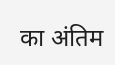का अंतिम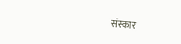संस्कार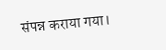संपन्न कराया गया।